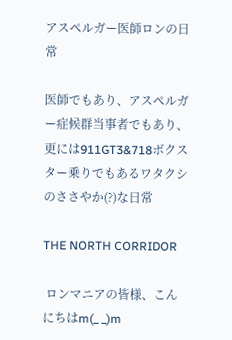アスペルガー医師ロンの日常

医師でもあり、アスペルガー症候群当事者でもあり、更には911GT3&718ボクスター乗りでもあるワタクシのささやか(?)な日常

THE NORTH CORRIDOR

 ロンマニアの皆様、こんにちはm(_ _)m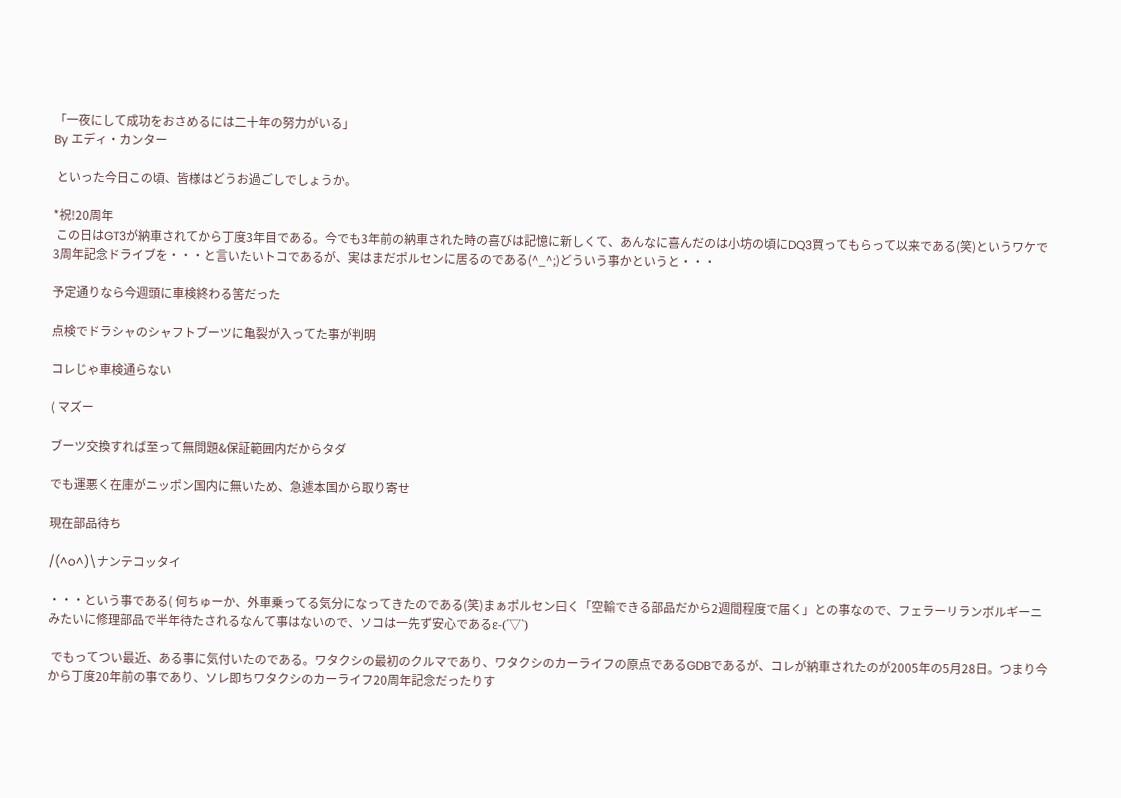「一夜にして成功をおさめるには二十年の努力がいる」
By エディ・カンター

 といった今日この頃、皆様はどうお過ごしでしょうか。

*祝!20周年
 この日はGT3が納車されてから丁度3年目である。今でも3年前の納車された時の喜びは記憶に新しくて、あんなに喜んだのは小坊の頃にDQ3買ってもらって以来である(笑)というワケで3周年記念ドライブを・・・と言いたいトコであるが、実はまだポルセンに居るのである(^_^;)どういう事かというと・・・

予定通りなら今週頭に車検終わる筈だった

点検でドラシャのシャフトブーツに亀裂が入ってた事が判明

コレじゃ車検通らない

( マズー

ブーツ交換すれば至って無問題&保証範囲内だからタダ

でも運悪く在庫がニッポン国内に無いため、急遽本国から取り寄せ

現在部品待ち

/(^o^)\ナンテコッタイ

・・・という事である( 何ちゅーか、外車乗ってる気分になってきたのである(笑)まぁポルセン曰く「空輸できる部品だから2週間程度で届く」との事なので、フェラーリランボルギーニみたいに修理部品で半年待たされるなんて事はないので、ソコは一先ず安心であるε-(´▽`)

 でもってつい最近、ある事に気付いたのである。ワタクシの最初のクルマであり、ワタクシのカーライフの原点であるGDBであるが、コレが納車されたのが2005年の5月28日。つまり今から丁度20年前の事であり、ソレ即ちワタクシのカーライフ20周年記念だったりす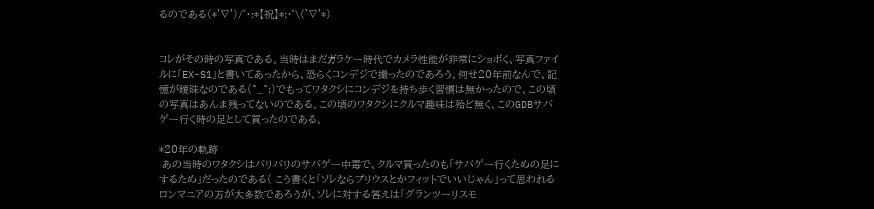るのである(*'∇')/゜・:*【祝】*:・゜\('∇'*)


コレがその時の写真である。当時はまだガラケー時代でカメラ性能が非常にショボく、写真ファイルに「EX-S1」と書いてあったから、恐らくコンデジで撮ったのであろう。何せ20年前なんで、記憶が曖昧なのである(^_^;)でもってワタクシにコンデジを持ち歩く習慣は無かったので、この頃の写真はあんま残ってないのである。この頃のワタクシにクルマ趣味は殆ど無く、このGDBサバゲー行く時の足として買ったのである。

*20年の軌跡
 あの当時のワタクシはバリバリのサバゲー中毒で、クルマ買ったのも「サバゲー行くための足にするため」だったのである( こう書くと「ソレならプリウスとかフィットでいいじゃん」って思われるロンマニアの方が大多数であろうが、ソレに対する答えは「グランツーリスモ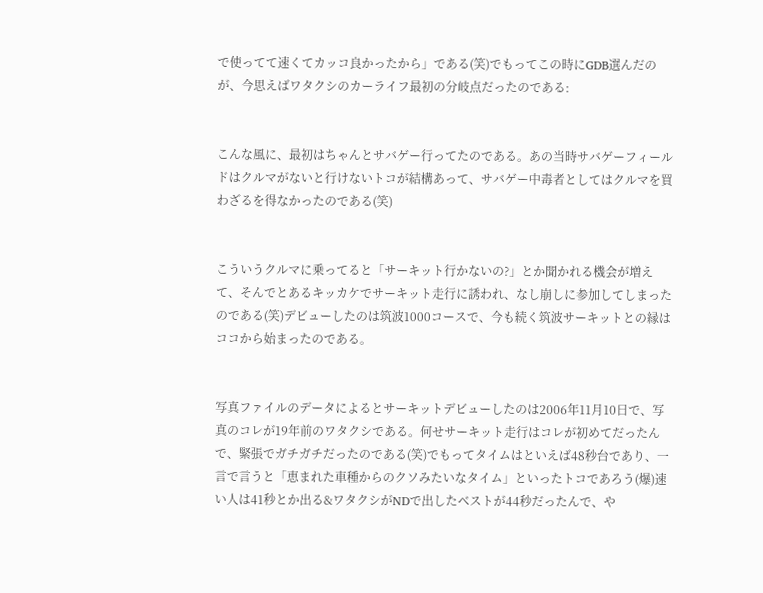で使ってて速くてカッコ良かったから」である(笑)でもってこの時にGDB選んだのが、今思えばワタクシのカーライフ最初の分岐点だったのである:


こんな風に、最初はちゃんとサバゲー行ってたのである。あの当時サバゲーフィールドはクルマがないと行けないトコが結構あって、サバゲー中毒者としてはクルマを買わざるを得なかったのである(笑)


こういうクルマに乗ってると「サーキット行かないの?」とか聞かれる機会が増えて、そんでとあるキッカケでサーキット走行に誘われ、なし崩しに参加してしまったのである(笑)デビューしたのは筑波1000コースで、今も続く筑波サーキットとの縁はココから始まったのである。


写真ファイルのデータによるとサーキットデビューしたのは2006年11月10日で、写真のコレが19年前のワタクシである。何せサーキット走行はコレが初めてだったんで、緊張でガチガチだったのである(笑)でもってタイムはといえば48秒台であり、一言で言うと「恵まれた車種からのクソみたいなタイム」といったトコであろう(爆)速い人は41秒とか出る&ワタクシがNDで出したベストが44秒だったんで、や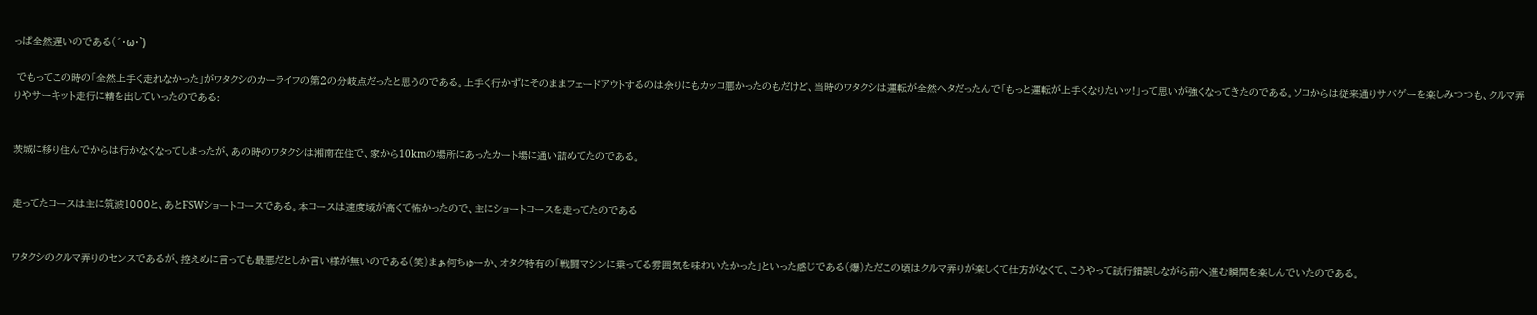っぱ全然遅いのである(´・ω・`)

 でもってこの時の「全然上手く走れなかった」がワタクシのカーライフの第2の分岐点だったと思うのである。上手く行かずにそのままフェードアウトするのは余りにもカッコ悪かったのもだけど、当時のワタクシは運転が全然ヘタだったんで「もっと運転が上手くなりたいッ!」って思いが強くなってきたのである。ソコからは従来通りサバゲーを楽しみつつも、クルマ弄りやサーキット走行に精を出していったのである:


茨城に移り住んでからは行かなくなってしまったが、あの時のワタクシは湘南在住で、家から10kmの場所にあったカート場に通い詰めてたのである。


走ってたコースは主に筑波1000と、あとFSWショートコースである。本コースは速度域が高くて怖かったので、主にショートコースを走ってたのである


ワタクシのクルマ弄りのセンスであるが、控えめに言っても最悪だとしか言い様が無いのである(笑)まぁ何ちゅーか、オタク特有の「戦闘マシンに乗ってる雰囲気を味わいたかった」といった感じである(爆)ただこの頃はクルマ弄りが楽しくて仕方がなくて、こうやって試行錯誤しながら前へ進む瞬間を楽しんでいたのである。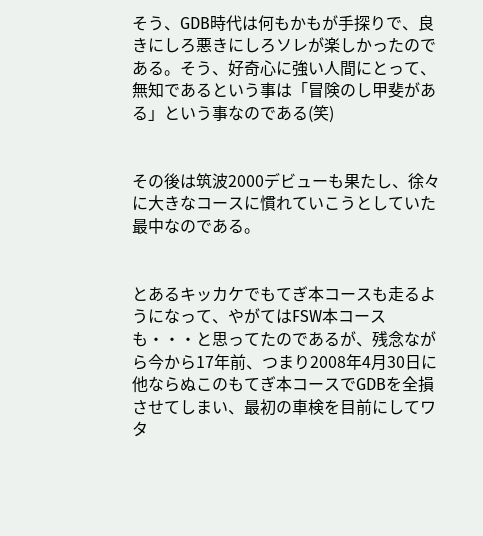そう、GDB時代は何もかもが手探りで、良きにしろ悪きにしろソレが楽しかったのである。そう、好奇心に強い人間にとって、無知であるという事は「冒険のし甲斐がある」という事なのである(笑)


その後は筑波2000デビューも果たし、徐々に大きなコースに慣れていこうとしていた最中なのである。


とあるキッカケでもてぎ本コースも走るようになって、やがてはFSW本コースも・・・と思ってたのであるが、残念ながら今から17年前、つまり2008年4月30日に他ならぬこのもてぎ本コースでGDBを全損させてしまい、最初の車検を目前にしてワタ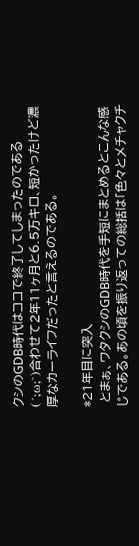クシのGDB時代はココで終了してしまったのである(´;ω;`)合わせて2年11ヶ月と6.5万キロ、短かったけど濃厚なカーライフだったと言えるのである。

*21年目に突入
 とまぁ、ワタクシのGDB時代を手短にまとめるとこんな感じである。あの頃を振り返っての総括は「色々とメチャクチ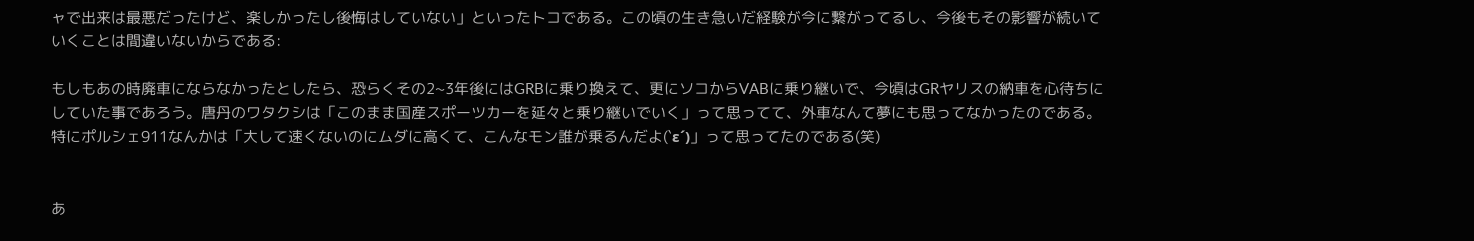ャで出来は最悪だったけど、楽しかったし後悔はしていない」といったトコである。この頃の生き急いだ経験が今に繋がってるし、今後もその影響が続いていくことは間違いないからである:

もしもあの時廃車にならなかったとしたら、恐らくその2~3年後にはGRBに乗り換えて、更にソコからVABに乗り継いで、今頃はGRヤリスの納車を心待ちにしていた事であろう。唐丹のワタクシは「このまま国産スポーツカーを延々と乗り継いでいく」って思ってて、外車なんて夢にも思ってなかったのである。特にポルシェ911なんかは「大して速くないのにムダに高くて、こんなモン誰が乗るんだよ(`ε´)」って思ってたのである(笑)


あ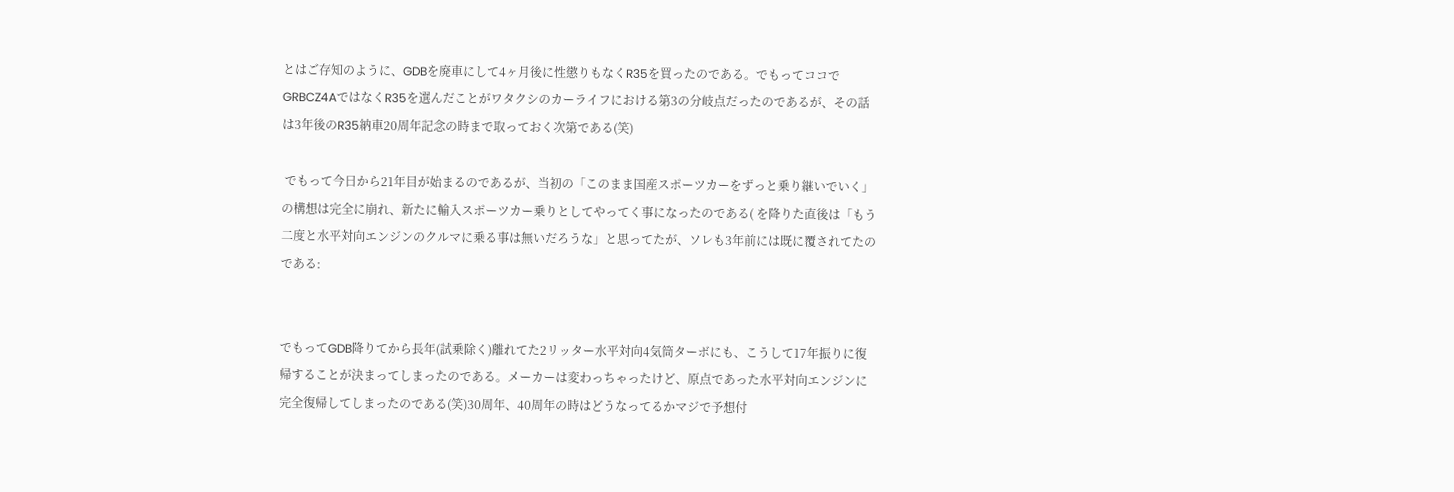とはご存知のように、GDBを廃車にして4ヶ月後に性懲りもなくR35を買ったのである。でもってココでGRBCZ4AではなくR35を選んだことがワタクシのカーライフにおける第3の分岐点だったのであるが、その話は3年後のR35納車20周年記念の時まで取っておく次第である(笑)

 でもって今日から21年目が始まるのであるが、当初の「このまま国産スポーツカーをずっと乗り継いでいく」の構想は完全に崩れ、新たに輸入スポーツカー乗りとしてやってく事になったのである( を降りた直後は「もう二度と水平対向エンジンのクルマに乗る事は無いだろうな」と思ってたが、ソレも3年前には既に覆されてたのである:


でもってGDB降りてから長年(試乗除く)離れてた2リッター水平対向4気筒ターボにも、こうして17年振りに復帰することが決まってしまったのである。メーカーは変わっちゃったけど、原点であった水平対向エンジンに完全復帰してしまったのである(笑)30周年、40周年の時はどうなってるかマジで予想付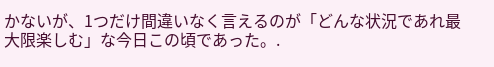かないが、1つだけ間違いなく言えるのが「どんな状況であれ最大限楽しむ」な今日この頃であった。.